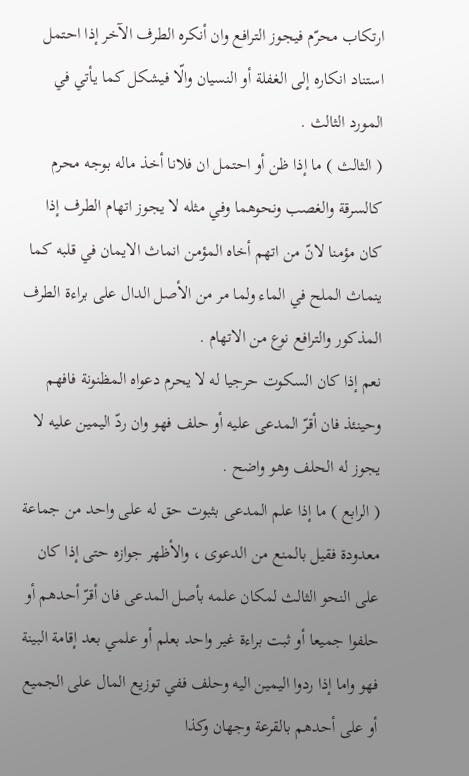ارتكاب محرّم فيجوز الترافع وان أنكره الطرف الآخر إذا احتمل استناد انكاره إلى الغفلة أو النسيان والّا فيشكل كما يأتي في المورد الثالث .
( الثالث ) ما إذا ظن أو احتمل ان فلانا أخذ ماله بوجه محرم كالسرقة والغصب ونحوهما وفي مثله لا يجوز اتهام الطرف إذا كان مؤمنا لانّ من اتهم أخاه المؤمن انماث الايمان في قلبه كما ينماث الملح في الماء ولما مر من الأصل الدال على براءة الطرف المذكور والترافع نوع من الاتهام .
نعم إذا كان السكوت حرجيا له لا يحرم دعواه المظنونة فافهم وحينئذ فان أقرّ المدعى عليه أو حلف فهو وان ردّ اليمين عليه لا يجوز له الحلف وهو واضح .
( الرابع ) ما إذا علم المدعى بثبوت حق له على واحد من جماعة معدودة فقيل بالمنع من الدعوى ، والأظهر جوازه حتى إذا كان على النحو الثالث لمكان علمه بأصل المدعى فان أقرّ أحدهم أو حلفوا جميعا أو ثبت براءة غير واحد بعلم أو علمي بعد إقامة البينة فهو واما إذا ردوا اليمين اليه وحلف ففي توزيع المال على الجميع أو على أحدهم بالقرعة وجهان وكذا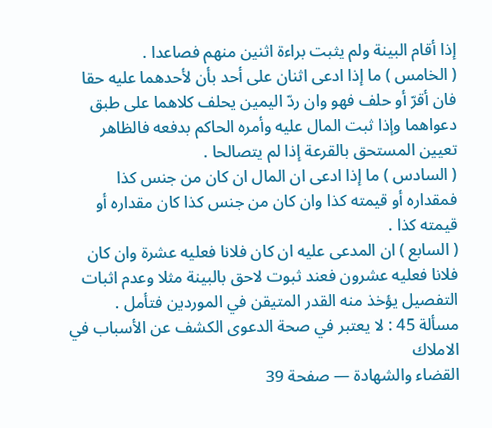إذا أقام البينة ولم يثبت براءة اثنين منهم فصاعدا .
( الخامس ) ما إذا ادعى اثنان على أحد بأن لأحدهما عليه حقا فان أقرّ أو حلف فهو وان ردّ اليمين يحلف كلاهما على طبق دعواهما وإذا ثبت المال عليه وأمره الحاكم بدفعه فالظاهر تعيين المستحق بالقرعة إذا لم يتصالحا .
( السادس ) ما إذا ادعى ان المال ان كان من جنس كذا فمقداره أو قيمته كذا وان كان من جنس كذا كان مقداره أو قيمته كذا .
( السابع ) ان المدعى عليه ان كان فلانا فعليه عشرة وان كان فلانا فعليه عشرون فعند ثبوت لاحق بالبينة مثلا وعدم اثبات التفصيل يؤخذ منه القدر المتيقن في الموردين فتأمل .
مسألة 45 : لا يعتبر في صحة الدعوى الكشف عن الأسباب في الاملاك
القضاء والشهادة — صفحة 39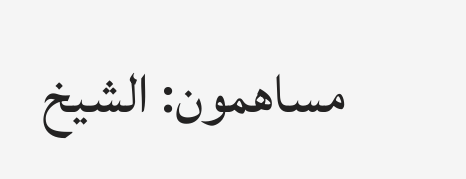مساهمون: الشيخ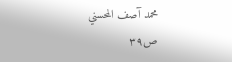محمد آصف المحسني
ص٣٩